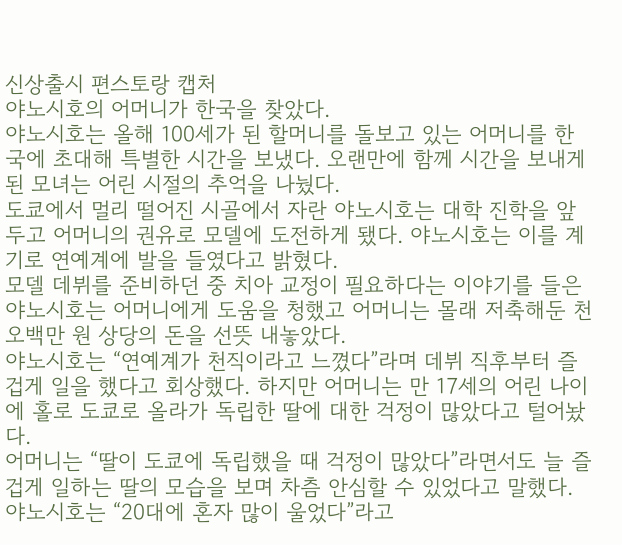신상출시 편스토랑 캡처
야노시호의 어머니가 한국을 찾았다.
야노시호는 올해 100세가 된 할머니를 돌보고 있는 어머니를 한국에 초대해 특별한 시간을 보냈다. 오랜만에 함께 시간을 보내게 된 모녀는 어린 시절의 추억을 나눴다.
도쿄에서 멀리 떨어진 시골에서 자란 야노시호는 대학 진학을 앞두고 어머니의 권유로 모델에 도전하게 됐다. 야노시호는 이를 계기로 연예계에 발을 들였다고 밝혔다.
모델 데뷔를 준비하던 중 치아 교정이 필요하다는 이야기를 들은 야노시호는 어머니에게 도움을 청했고 어머니는 몰래 저축해둔 천오백만 원 상당의 돈을 선뜻 내놓았다.
야노시호는 “연예계가 천직이라고 느꼈다”라며 데뷔 직후부터 즐겁게 일을 했다고 회상했다. 하지만 어머니는 만 17세의 어린 나이에 홀로 도쿄로 올라가 독립한 딸에 대한 걱정이 많았다고 털어놨다.
어머니는 “딸이 도쿄에 독립했을 때 걱정이 많았다”라면서도 늘 즐겁게 일하는 딸의 모습을 보며 차츰 안심할 수 있었다고 말했다.
야노시호는 “20대에 혼자 많이 울었다”라고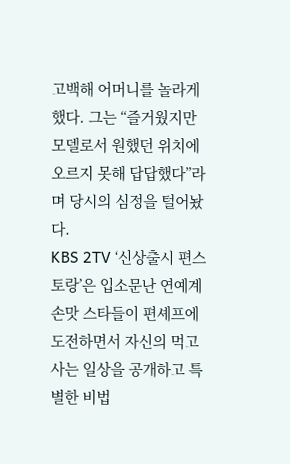고백해 어머니를 놀라게 했다. 그는 “즐거웠지만 모델로서 원했던 위치에 오르지 못해 답답했다”라며 당시의 심정을 털어놨다.
KBS 2TV ‘신상출시 편스토랑’은 입소문난 연예계 손맛 스타들이 편셰프에 도전하면서 자신의 먹고 사는 일상을 공개하고 특별한 비법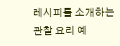레시피를 소개하는 관찰 요리 예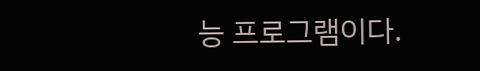능 프로그램이다.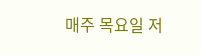매주 목요일 저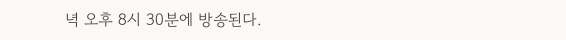녁 오후 8시 30분에 방송된다.